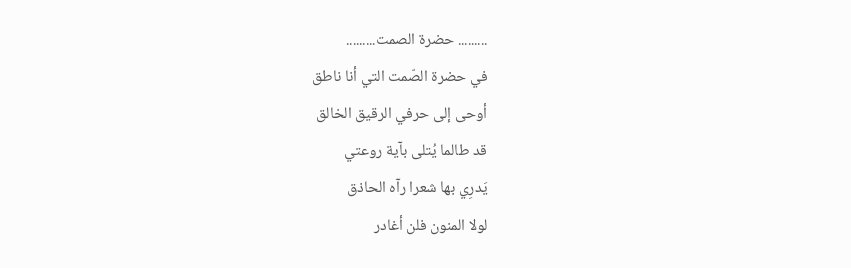......... حضرة الصمت.........
في حضرة الصّمت التي أنا ناطق
أوحى إلى حرفي الرقيق الخالق
قد طالما يُتلى بآية روعتي
يَدرِي بها شعرا رآه الحاذق
لولا المنون فلن أغادر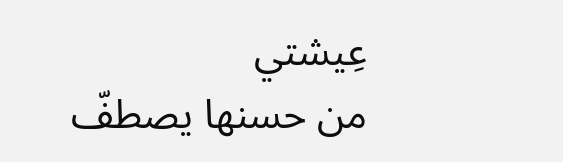عِيشتي
من حسنها يصطفّ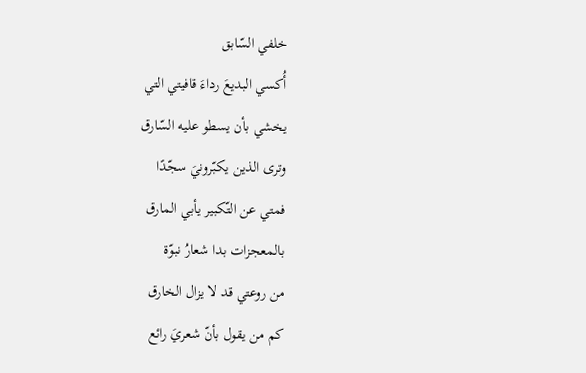خلفي السّابق
أُكسي البديعَ رداءَ قافيتي التي
يخشي بأن يسطو عليه السّارق
وترى الذين يكبّرونيَ سجّدًا
فمتي عن التّكبير يأبي المارق
بالمعجزات بدا شعارُ نبوّة
من روعتي قد لا يزال الخارق
كم من يقول بأنّ شعريَ رائع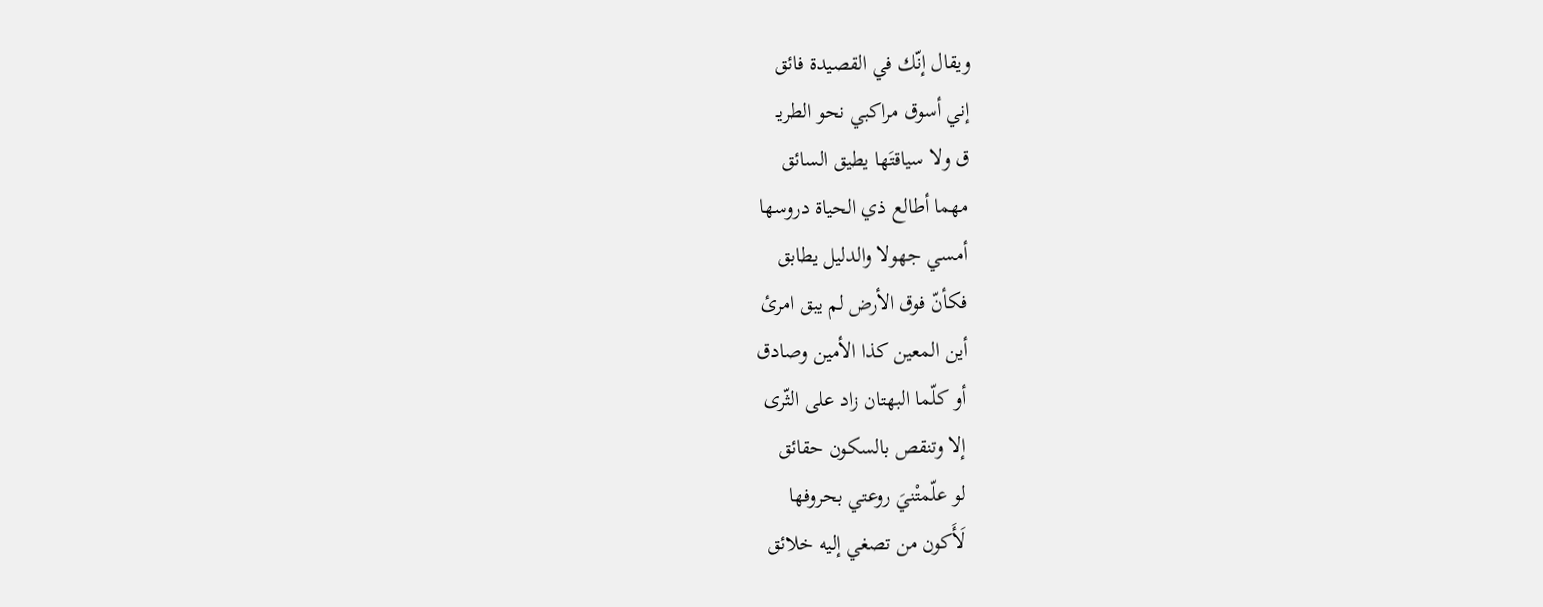ويقال إنّك في القصيدة فائق
إني أسوق مراكبي نحو الطريـ
ق ولا سياقتَها يطيق السائق
مهما أطالع ذي الحياة دروسها
أمسي جهولا والدليل يطابق
فكأنّ فوق الأرض لم يبق امرئ
أين المعين كذا الأمين وصادق
أو كلّما البهتان زاد على الثّرى
إلا وتنقص بالسكون حقائق
لو علّمتْنيَ روعتي بحروفها
لَأَكون من تصغي إليه خلائق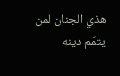هذي الجنان لمن يتمّم دينه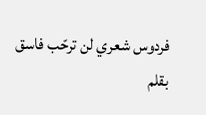فردوس شعري لن ترحّب فاسق
بقلم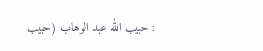: حبيب الله عبد الوهاب (حبيب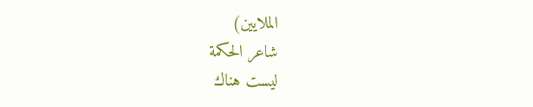الملايين)
شاعر الحكمة
ليست هناك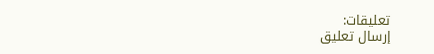تعليقات:
إرسال تعليق